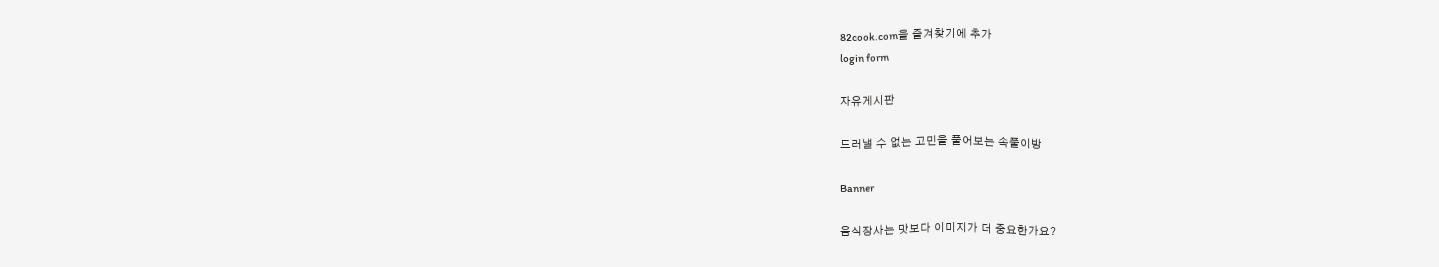82cook.com을 즐겨찾기에 추가
login form

자유게시판

드러낼 수 없는 고민을 풀어보는 속풀이방

Banner

음식장사는 맛보다 이미지가 더 중요한가요?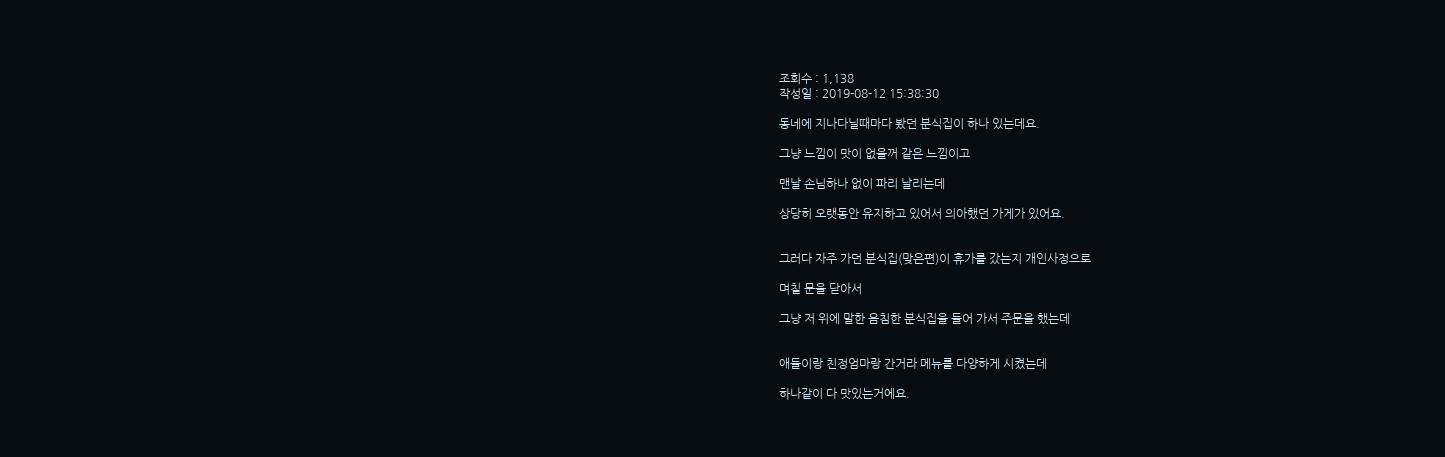조회수 : 1,138
작성일 : 2019-08-12 15:38:30

동네에 지나다닐때마다 봤던 분식집이 하나 있는데요.

그냥 느낌이 맛이 없을꺼 같은 느낌이고

맨날 손님하나 없이 파리 날리는데

상당히 오랫동안 유지하고 있어서 의아했던 가게가 있어요.


그러다 자주 가던 분식집(맞은편)이 휴가를 갔는지 개인사정으로

며칠 문을 닫아서

그냥 저 위에 말한 음침한 분식집을 들어 가서 주문을 했는데


애들이랑 친정엄마랑 간거라 메뉴를 다양하게 시켰는데

하나같이 다 맛있는거에요.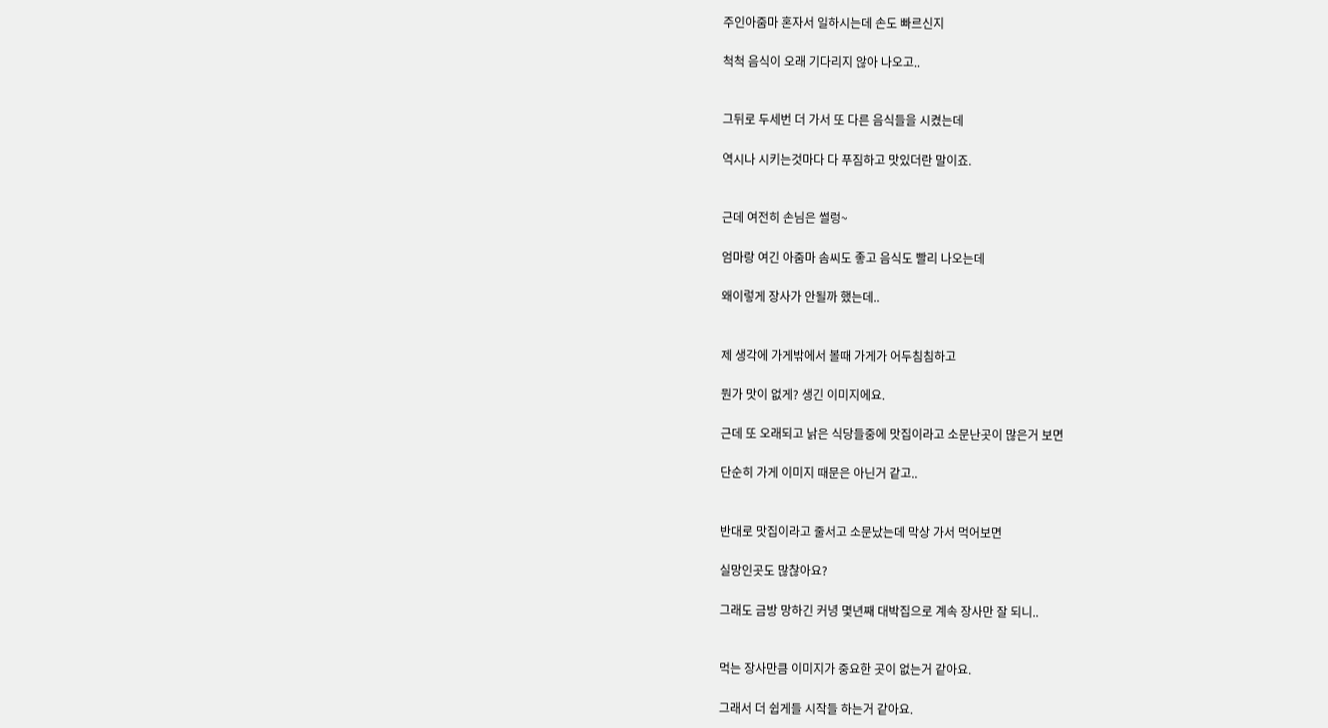주인아줌마 혼자서 일하시는데 손도 빠르신지

척척 음식이 오래 기다리지 않아 나오고..


그뒤로 두세번 더 가서 또 다른 음식들을 시켰는데

역시나 시키는것마다 다 푸짐하고 맛있더란 말이죠.


근데 여전히 손님은 썰렁~

엄마랑 여긴 아줌마 솜씨도 좋고 음식도 빨리 나오는데

왜이렇게 장사가 안될까 했는데..


제 생각에 가게밖에서 볼때 가게가 어두침침하고

뭔가 맛이 없게? 생긴 이미지에요.

근데 또 오래되고 낡은 식당들중에 맛집이라고 소문난곳이 많은거 보면

단순히 가게 이미지 때문은 아닌거 같고..


반대로 맛집이라고 줄서고 소문났는데 막상 가서 먹어보면

실망인곳도 많찮아요?

그래도 금방 망하긴 커녕 몇년째 대박집으로 계속 장사만 잘 되니..


먹는 장사만큼 이미지가 중요한 곳이 없는거 같아요.

그래서 더 쉽게들 시작들 하는거 같아요.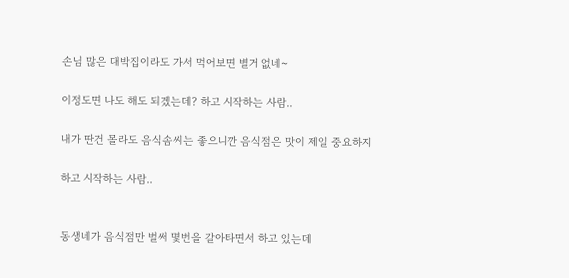손님 많은 대박집이라도 가서 먹어보면 별거 없네~

이정도면 나도 해도 되겠는데? 하고 시작하는 사람..

내가 딴건 몰라도 음식솜씨는 좋으니깐 음식점은 맛이 제일 중요하지

하고 시작하는 사람..


동생네가 음식점만 벌써 몇번을 갈아타면서 하고 있는데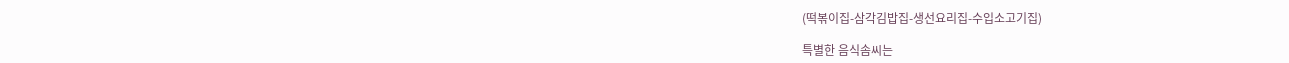(떡볶이집-삼각김밥집-생선요리집-수입소고기집)

특별한 음식솜씨는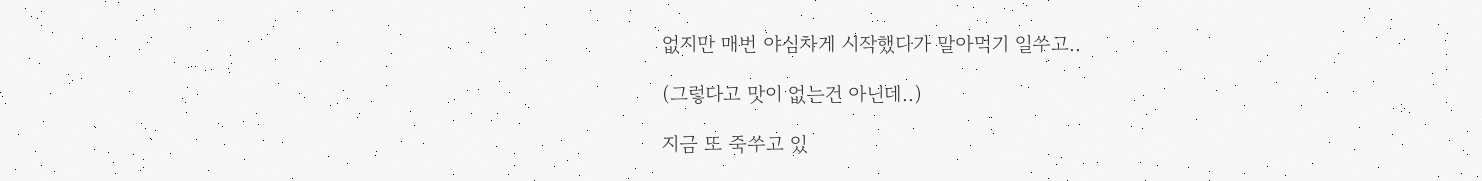없지만 매번 야심차게 시작했다가 말아먹기 일쑤고..

(그렇다고 맛이 없는건 아닌데..)

지금 또 죽쑤고 있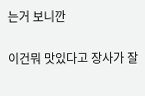는거 보니깐

이건뭐 맛있다고 장사가 잘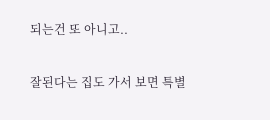되는건 또 아니고..

잘된다는 집도 가서 보면 특별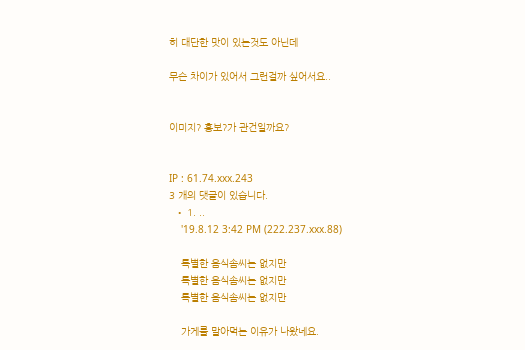히 대단한 맛이 있는것도 아닌데

무슨 차이가 있어서 그런걸까 싶어서요..


이미지? 홍보?가 관건일까요?


IP : 61.74.xxx.243
3 개의 댓글이 있습니다.
  • 1. ..
    '19.8.12 3:42 PM (222.237.xxx.88)

    특별한 음식솜씨는 없지만
    특별한 음식솜씨는 없지만
    특별한 음식솜씨는 없지만

    가게를 말아먹는 이유가 나왔네요.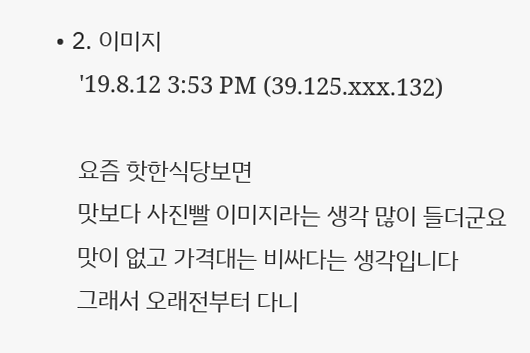• 2. 이미지
    '19.8.12 3:53 PM (39.125.xxx.132)

    요즘 핫한식당보면
    맛보다 사진빨 이미지라는 생각 많이 들더군요
    맛이 없고 가격대는 비싸다는 생각입니다
    그래서 오래전부터 다니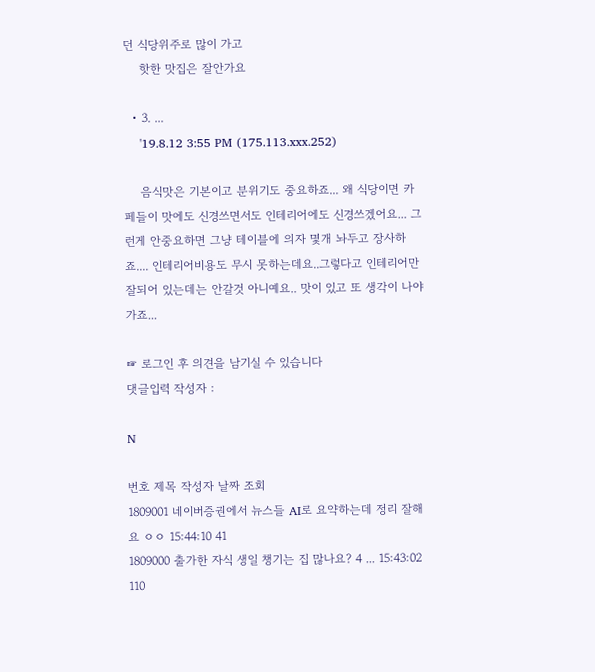던 식당위주로 많이 가고
    핫한 맛집은 잘안가요

  • 3. ...
    '19.8.12 3:55 PM (175.113.xxx.252)

    음식맛은 기본이고 분위기도 중요하죠... 왜 식당이면 카페들이 맛에도 신경쓰면서도 인테리어에도 신경쓰겠어요... 그런게 안중요하면 그냥 테이블에 의자 몇개 놔두고 장사하죠.... 인테리어비용도 무시 못하는데요..그렇다고 인테리어만 잘되어 있는데는 안갈것 아니예요.. 맛이 있고 또 생각이 나야 가죠...

☞ 로그인 후 의견을 남기실 수 있습니다
댓글입력 작성자 :

N

번호 제목 작성자 날짜 조회
1809001 네이버증권에서 뉴스들 AI로 요약하는데 정리 잘해요 ㅇㅇ 15:44:10 41
1809000 출가한 자식 생일 챙기는 집 많나요? 4 ... 15:43:02 110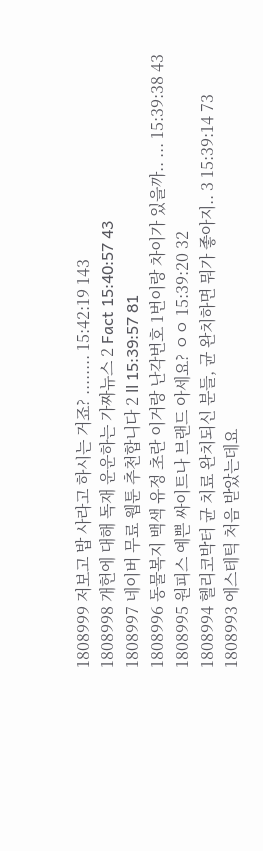1808999 저보고 밥 사라고 하시는 거죠? ........ 15:42:19 143
1808998 개헌에 대해 독재 운운하는 가짜뉴스 2 Fact 15:40:57 43
1808997 네이버 무료 웹툰 추천합니다 2 ll 15:39:57 81
1808996 동물복지 백색 유정 초란 이거랑 난각번호 1번이랑 차이가 있을까.. ... 15:39:38 43
1808995 원피스 예쁜 싸이트나 브랜드 아세요? ㅇㅇ 15:39:20 32
1808994 헬리코박터 균 치료 완치되신 분들, 균 완치하면 뭐가 좋아지.. 3 15:39:14 73
1808993 에스테틱 처음 받았는데요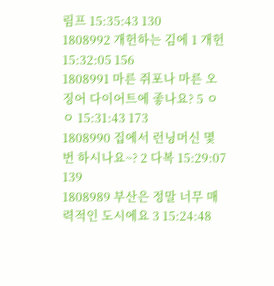림프 15:35:43 130
1808992 개헌하는 김에 1 개헌 15:32:05 156
1808991 마른 쥐포나 마른 오징어 다이어트에 좋나요? 5 ㅇㅇ 15:31:43 173
1808990 집에서 런닝머신 몇 번 하시나요~? 2 다복 15:29:07 139
1808989 부산은 정말 너무 매력적인 도시에요 3 15:24:48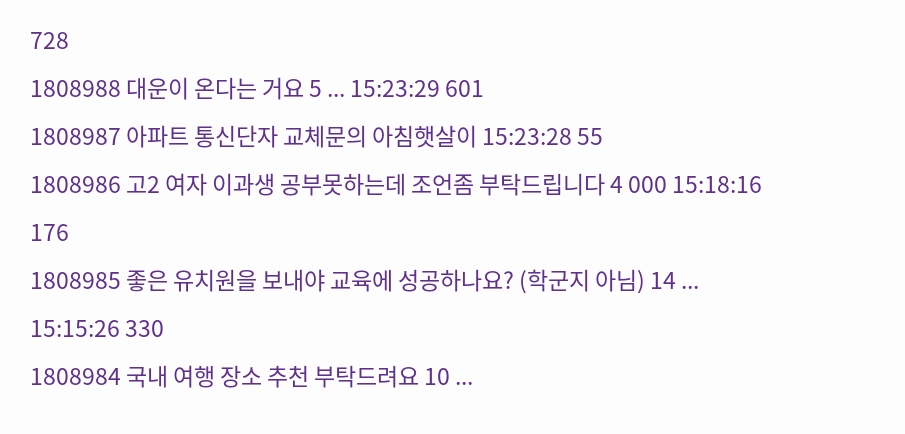728
1808988 대운이 온다는 거요 5 ... 15:23:29 601
1808987 아파트 통신단자 교체문의 아침햇살이 15:23:28 55
1808986 고2 여자 이과생 공부못하는데 조언좀 부탁드립니다 4 000 15:18:16 176
1808985 좋은 유치원을 보내야 교육에 성공하나요? (학군지 아님) 14 ... 15:15:26 330
1808984 국내 여행 장소 추천 부탁드려요 10 ...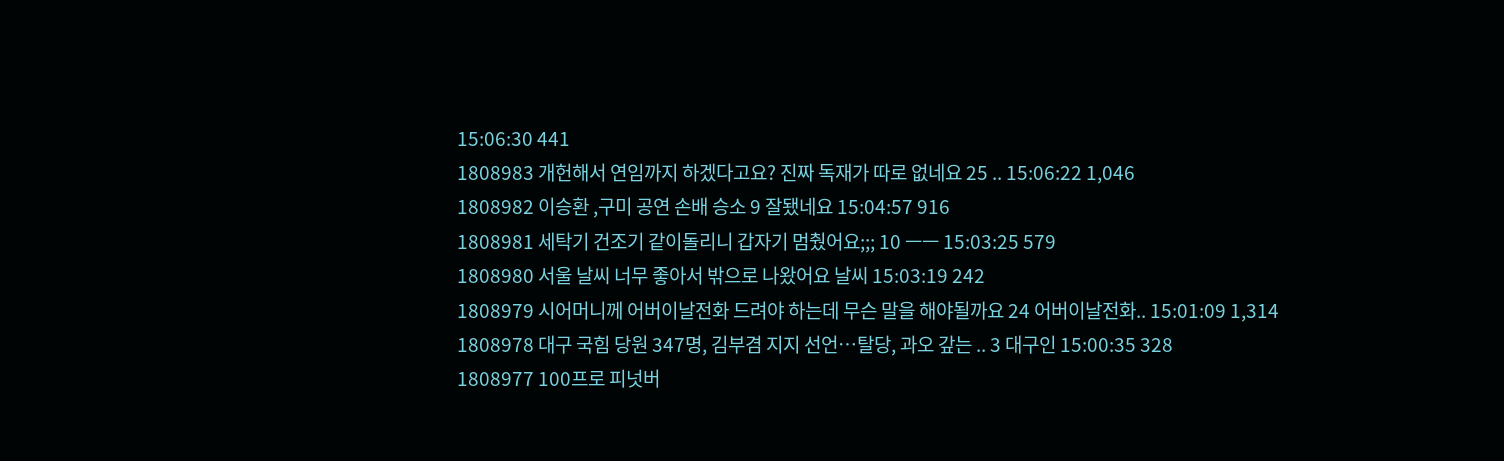15:06:30 441
1808983 개헌해서 연임까지 하겠다고요? 진짜 독재가 따로 없네요 25 .. 15:06:22 1,046
1808982 이승환 ,구미 공연 손배 승소 9 잘됐네요 15:04:57 916
1808981 세탁기 건조기 같이돌리니 갑자기 멈췄어요;;; 10 ㅡㅡ 15:03:25 579
1808980 서울 날씨 너무 좋아서 밖으로 나왔어요 날씨 15:03:19 242
1808979 시어머니께 어버이날전화 드려야 하는데 무슨 말을 해야될까요 24 어버이날전화.. 15:01:09 1,314
1808978 대구 국힘 당원 347명, 김부겸 지지 선언…탈당, 과오 갚는 .. 3 대구인 15:00:35 328
1808977 100프로 피넛버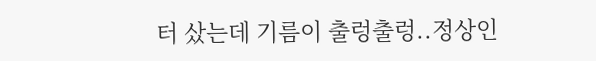터 샀는데 기름이 출렁출렁..정상인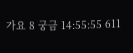가요 8 궁금 14:55:55 611